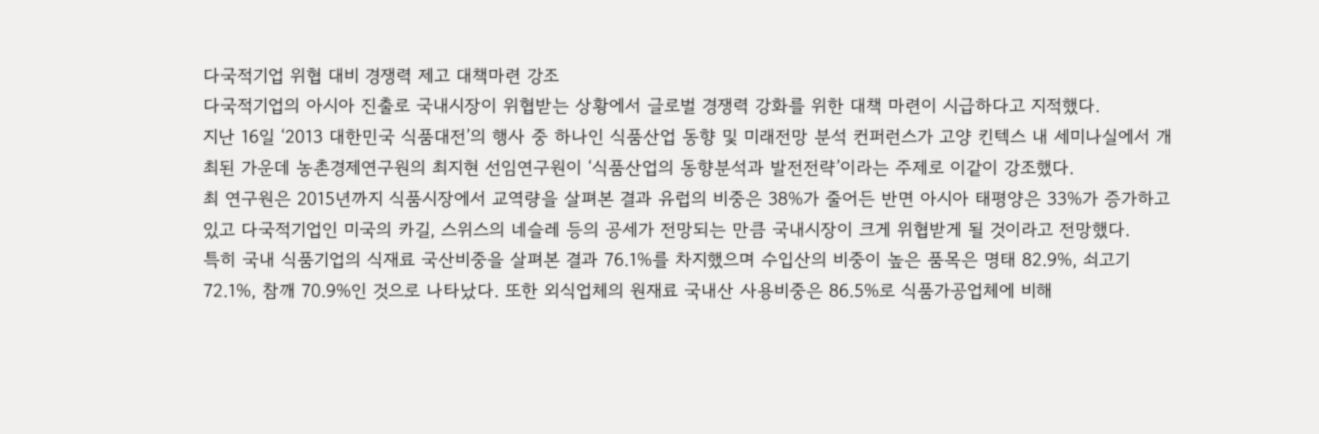다국적기업 위협 대비 경쟁력 제고 대책마련 강조
다국적기업의 아시아 진출로 국내시장이 위협받는 상황에서 글로벌 경쟁력 강화를 위한 대책 마련이 시급하다고 지적했다.
지난 16일 ‘2013 대한민국 식품대전’의 행사 중 하나인 식품산업 동향 및 미래전망 분석 컨퍼런스가 고양 킨텍스 내 세미나실에서 개최된 가운데 농촌경제연구원의 최지현 선임연구원이 ‘식품산업의 동향분석과 발전전략’이라는 주제로 이같이 강조했다.
최 연구원은 2015년까지 식품시장에서 교역량을 살펴본 결과 유럽의 비중은 38%가 줄어든 반면 아시아 태평양은 33%가 증가하고 있고 다국적기업인 미국의 카길, 스위스의 네슬레 등의 공세가 전망되는 만큼 국내시장이 크게 위협받게 될 것이라고 전망했다.
특히 국내 식품기업의 식재료 국산비중을 살펴본 결과 76.1%를 차지했으며 수입산의 비중이 높은 품목은 명태 82.9%, 쇠고기 72.1%, 참깨 70.9%인 것으로 나타났다. 또한 외식업체의 원재료 국내산 사용비중은 86.5%로 식품가공업체에 비해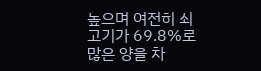높으며 여전히 쇠고기가 69.8%로 많은 양을 차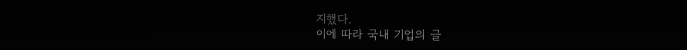지했다.
이에 따라 국내 기업의 글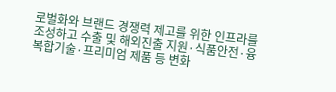로벌화와 브랜드 경쟁력 제고를 위한 인프라를 조성하고 수출 및 해외진출 지원·식품안전·융복합기술·프리미엄 제품 등 변화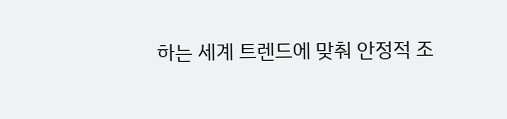하는 세계 트렌드에 맞춰 안정적 조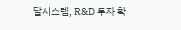달시스템, R&D 투자 확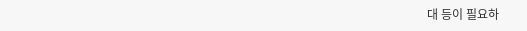대 등이 필요하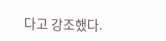다고 강조했다.